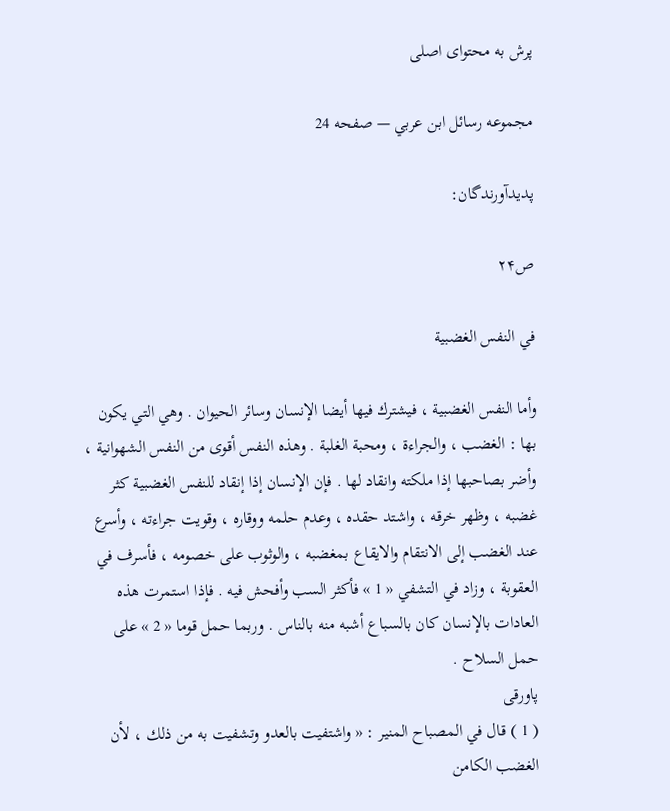پرش به محتوای اصلی

مجموعه رسائل ابن عربي — صفحه 24

پدیدآورندگان:

ص۲۴

في النفس الغضبية

وأما النفس الغضبية ، فيشترك فيها أيضا الإنسان وسائر الحيوان . وهي التي يكون بها : الغضب ، والجراءة ، ومحبة الغلبة . وهذه النفس أقوى من النفس الشهوانية ، وأضر بصاحبها إذا ملكته وانقاد لها . فإن الإنسان إذا إنقاد للنفس الغضبية كثر غضبه ، وظهر خرقه ، واشتد حقده ، وعدم حلمه ووقاره ، وقويت جراءته ، وأسرع عند الغضب إلى الانتقام والايقاع بمغضبه ، والوثوب على خصومه ، فأسرف في العقوبة ، وزاد في التشفي « 1 » فأكثر السب وأفحش فيه . فإذا استمرت هذه العادات بالإنسان كان بالسباع أشبه منه بالناس . وربما حمل قوما « 2 » على حمل السلاح .
پاورقی
( 1 ) قال في المصباح المنير : « واشتفيت بالعدو وتشفيت به من ذلك ، لأن الغضب الكامن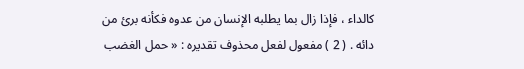كالداء ، فإذا زال بما يطلبه الإنسان من عدوه فكأنه برئ من دائه . ( 2 ) مفعول لفعل محذوف تقديره : « حمل الغضب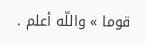قوما » واللّه أعلم .